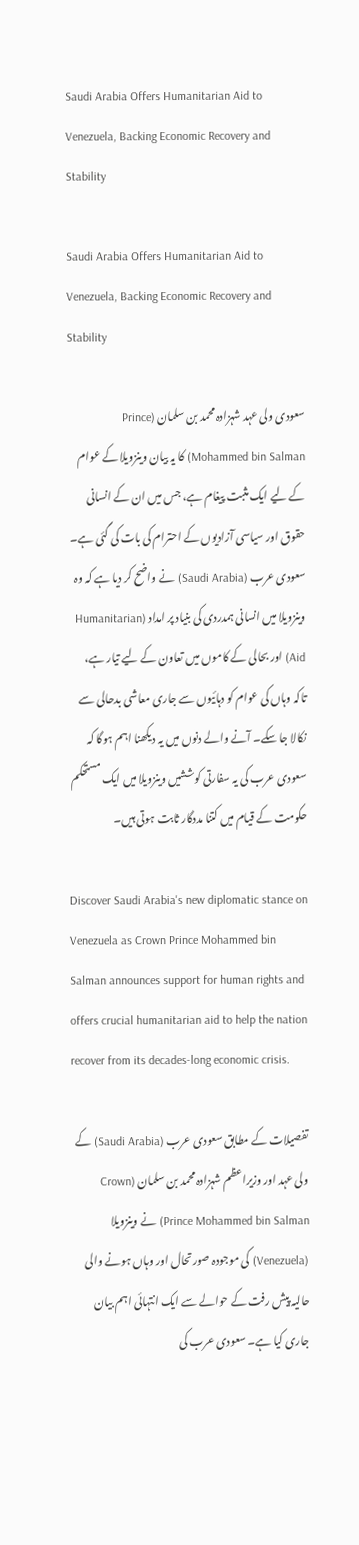Saudi Arabia Offers Humanitarian Aid to Venezuela, Backing Economic Recovery and Stability

Saudi Arabia Offers Humanitarian Aid to Venezuela, Backing Economic Recovery and Stability

سعودی ولی عہد شہزادہ محمد بن سلمان (Prince Mohammed bin Salman) کا یہ بیان وینزویلا کے عوام کے لیے ایک مثبت پیغام ہے، جس میں ان کے انسانی حقوق اور سیاسی آزادیوں کے احترام کی بات کی گئی ہے۔ سعودی عرب (Saudi Arabia) نے واضح کر دیا ہے کہ وہ وینزویلا میں انسانی ہمدردی کی بنیاد پر امداد (Humanitarian Aid) اور بحالی کے کاموں میں تعاون کے لیے تیار ہے، تاکہ وہاں کی عوام کو دہائیوں سے جاری معاشی بدحالی سے نکالا جا سکے۔ آنے والے دنوں میں یہ دیکھنا اہم ہوگا کہ سعودی عرب کی یہ سفارتی کوششیں وینزویلا میں ایک مستحکم حکومت کے قیام میں کتنا مددگار ثابت ہوتی ہیں۔

Discover Saudi Arabia's new diplomatic stance on Venezuela as Crown Prince Mohammed bin Salman announces support for human rights and offers crucial humanitarian aid to help the nation recover from its decades-long economic crisis.

تفصیلات کے مطابق سعودی عرب (Saudi Arabia) کے ولی عہد اور وزیراعظم شہزادہ محمد بن سلمان (Crown Prince Mohammed bin Salman) نے وینزویلا (Venezuela) کی موجودہ صورتحال اور وہاں ہونے والی حالیہ پیش رفت کے حوالے سے ایک انتہائی اہم بیان جاری کیا ہے۔ سعودی عرب کی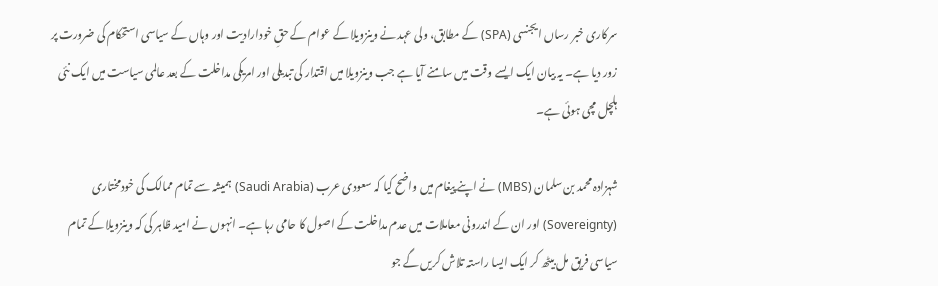سرکاری خبر رساں ایجنسی (SPA) کے مطابق، ولی عہد نے وینزویلا کے عوام کے حقِ خودارادیت اور وہاں کے سیاسی استحکام کی ضرورت پر زور دیا ہے۔ یہ بیان ایک ایسے وقت میں سامنے آیا ہے جب وینزویلا میں اقتدار کی تبدیلی اور امریکی مداخلت کے بعد عالمی سیاست میں ایک نئی ہلچل مچی ہوئی ہے۔

شہزادہ محمد بن سلمان (MBS) نے اپنے پیغام میں واضح کیا کہ سعودی عرب (Saudi Arabia) ہمیشہ سے تمام ممالک کی خودمختاری (Sovereignty) اور ان کے اندرونی معاملات میں عدم مداخلت کے اصول کا حامی رہا ہے۔ انہوں نے امید ظاہر کی کہ وینزویلا کے تمام سیاسی فریق مل بیٹھ کر ایک ایسا راستہ تلاش کریں گے جو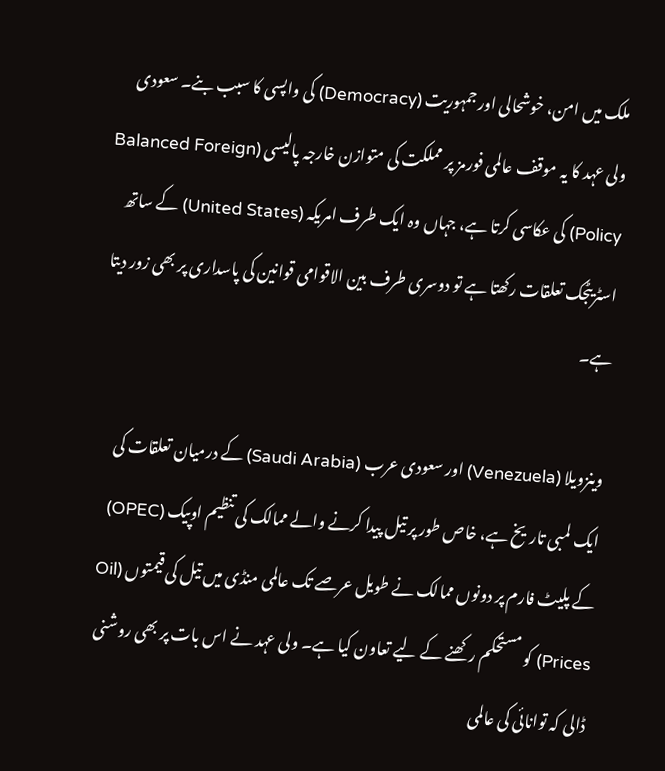ملک میں امن، خوشحالی اور جمہوریت (Democracy) کی واپسی کا سبب بنے۔ سعودی ولی عہد کا یہ موقف عالمی فورمز پر مملکت کی متوازن خارجہ پالیسی (Balanced Foreign Policy) کی عکاسی کرتا ہے، جہاں وہ ایک طرف امریکہ (United States) کے ساتھ اسٹریٹجک تعلقات رکھتا ہے تو دوسری طرف بین الاقوامی قوانین کی پاسداری پر بھی زور دیتا ہے۔

وینزویلا (Venezuela) اور سعودی عرب (Saudi Arabia) کے درمیان تعلقات کی ایک لمبی تاریخ ہے، خاص طور پر تیل پیدا کرنے والے ممالک کی تنظیم اوپیک (OPEC) کے پلیٹ فارم پر دونوں ممالک نے طویل عرصے تک عالمی منڈی میں تیل کی قیمتوں (Oil Prices) کو مستحکم رکھنے کے لیے تعاون کیا ہے۔ ولی عہد نے اس بات پر بھی روشنی ڈالی کہ توانائی کی عالمی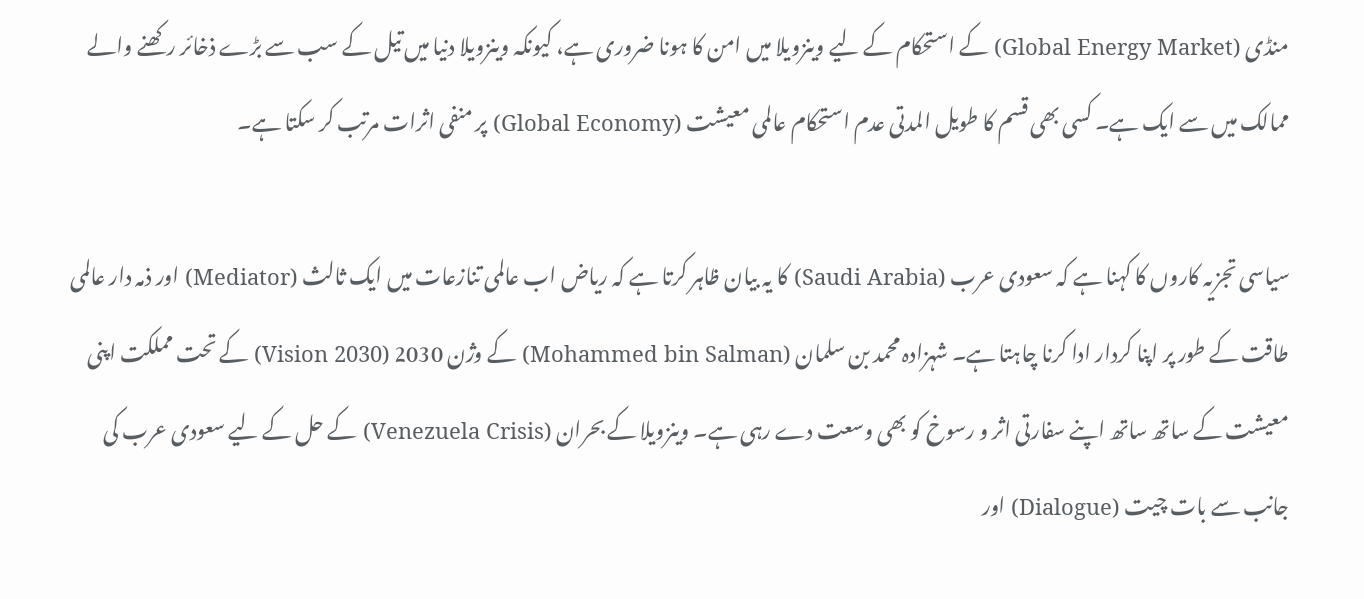منڈی (Global Energy Market) کے استحکام کے لیے وینزویلا میں امن کا ہونا ضروری ہے، کیونکہ وینزویلا دنیا میں تیل کے سب سے بڑے ذخائر رکھنے والے ممالک میں سے ایک ہے۔ کسی بھی قسم کا طویل المدتی عدم استحکام عالمی معیشت (Global Economy) پر منفی اثرات مرتب کر سکتا ہے۔

سیاسی تجزیہ کاروں کا کہنا ہے کہ سعودی عرب (Saudi Arabia) کا یہ بیان ظاہر کرتا ہے کہ ریاض اب عالمی تنازعات میں ایک ثالث (Mediator) اور ذمہ دار عالمی طاقت کے طور پر اپنا کردار ادا کرنا چاہتا ہے۔ شہزادہ محمد بن سلمان (Mohammed bin Salman) کے وژن 2030 (Vision 2030) کے تحت مملکت اپنی معیشت کے ساتھ ساتھ اپنے سفارتی اثر و رسوخ کو بھی وسعت دے رہی ہے۔ وینزویلا کے بحران (Venezuela Crisis) کے حل کے لیے سعودی عرب کی جانب سے بات چیت (Dialogue) اور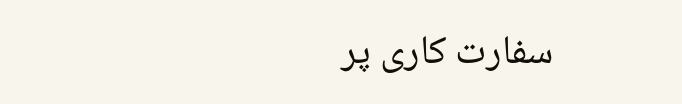سفارت کاری پر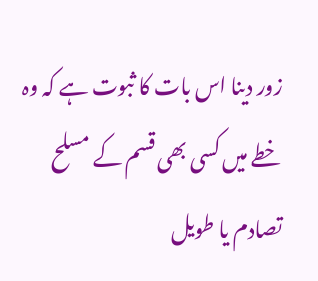زور دینا اس بات کا ثبوت ہے کہ وہ خطے میں کسی بھی قسم کے مسلح تصادم یا طویل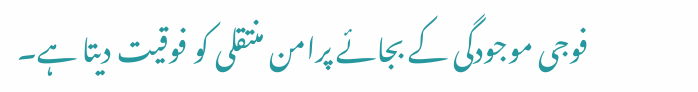فوجی موجودگی کے بجائے پرامن منتقلی کو فوقیت دیتا ہے۔